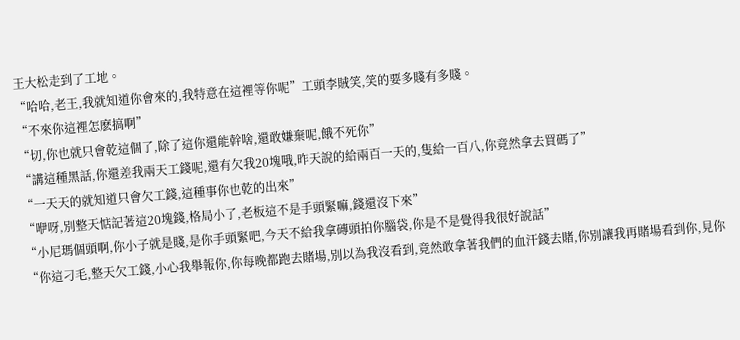王大松走到了工地。
“哈哈,老王,我就知道你會來的,我特意在這裡等你呢”工頭李賊笑,笑的要多賤有多賤。
“不來你這裡怎麽搞啊”
“切,你也就只會乾這個了,除了這你還能幹啥,還敢嫌棄呢,餓不死你”
“講這種黑話,你還差我兩天工錢呢,還有欠我20塊哦,昨天說的給兩百一天的,隻給一百八,你竟然拿去買碼了”
“一天天的就知道只會欠工錢,這種事你也乾的出來”
“咿呀,別整天惦記著這20塊錢,格局小了,老板這不是手頭緊嘛,錢還沒下來”
“小尼瑪個頭啊,你小子就是賤,是你手頭緊吧,今天不給我拿磚頭拍你腦袋,你是不是覺得我很好說話”
“你這刁毛,整天欠工錢,小心我舉報你,你每晚都跑去賭場,別以為我沒看到,竟然敢拿著我們的血汗錢去賭,你別讓我再賭場看到你,見你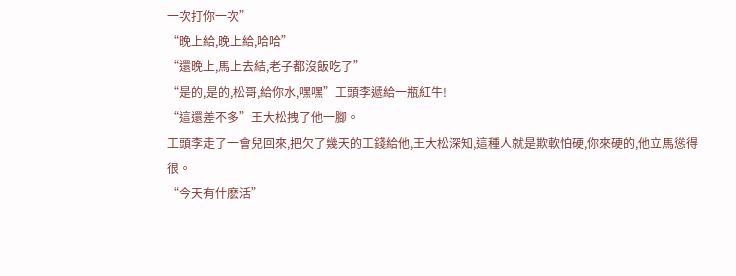一次打你一次”
“晚上給,晚上給,哈哈”
“還晚上,馬上去結,老子都沒飯吃了”
“是的,是的,松哥,給你水,嘿嘿”工頭李遞給一瓶紅牛!
“這還差不多”王大松拽了他一腳。
工頭李走了一會兒回來,把欠了幾天的工錢給他,王大松深知,這種人就是欺軟怕硬,你來硬的,他立馬慫得很。
“今天有什麽活”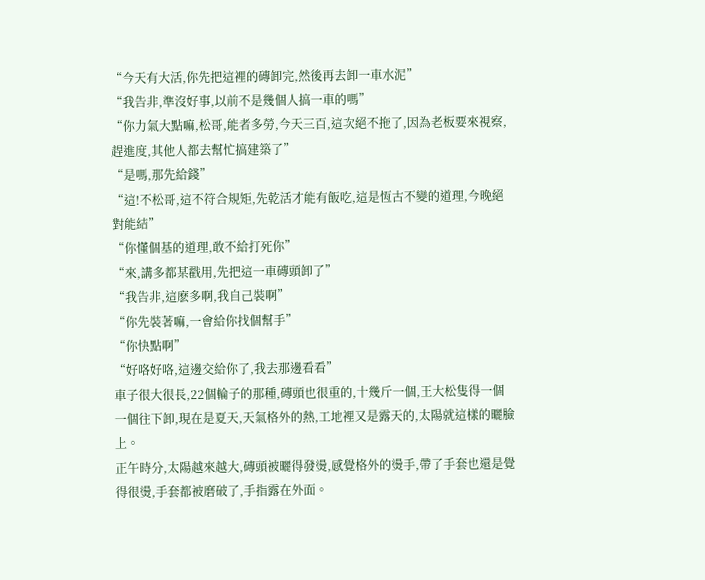“今天有大活,你先把這裡的磚卸完,然後再去卸一車水泥”
“我告非,準沒好事,以前不是幾個人搞一車的嗎”
“你力氣大點嘛,松哥,能者多勞,今天三百,這次絕不拖了,因為老板要來視察,趕進度,其他人都去幫忙搞建築了”
“是嗎,那先給錢”
“這!不松哥,這不符合規矩,先乾活才能有飯吃,這是恆古不變的道理,今晚絕對能結”
“你懂個基的道理,敢不給打死你”
“來,講多都某戳用,先把這一車磚頭卸了”
“我告非,這麽多啊,我自己裝啊”
“你先裝著嘛,一會給你找個幫手”
“你快點啊”
“好咯好咯,這邊交給你了,我去那邊看看”
車子很大很長,22個輪子的那種,磚頭也很重的,十幾斤一個,王大松隻得一個一個往下卸,現在是夏天,天氣格外的熱,工地裡又是露天的,太陽就這樣的曬臉上。
正午時分,太陽越來越大,磚頭被曬得發燙,感覺格外的燙手,帶了手套也還是覺得很燙,手套都被磨破了,手指露在外面。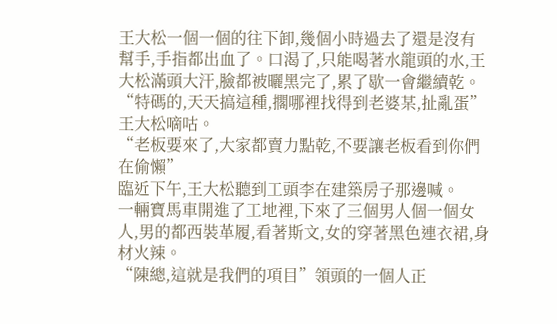王大松一個一個的往下卸,幾個小時過去了還是沒有幫手,手指都出血了。口渴了,只能喝著水龍頭的水,王大松滿頭大汗,臉都被曬黑完了,累了歇一會繼續乾。
“特碼的,天天搞這種,擱哪裡找得到老婆某,扯亂蛋”王大松嘀咕。
“老板要來了,大家都賣力點乾,不要讓老板看到你們在偷懶”
臨近下午,王大松聽到工頭李在建築房子那邊喊。
一輛寶馬車開進了工地裡,下來了三個男人個一個女人,男的都西裝革履,看著斯文,女的穿著黑色連衣裙,身材火辣。
“陳總,這就是我們的項目”領頭的一個人正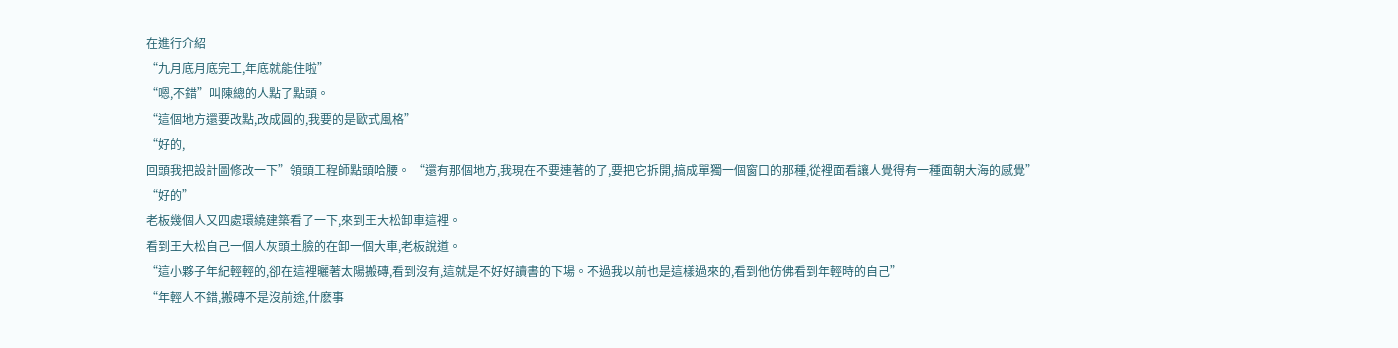在進行介紹
“九月底月底完工,年底就能住啦”
“嗯,不錯”叫陳總的人點了點頭。
“這個地方還要改點,改成圓的,我要的是歐式風格”
“好的,
回頭我把設計圖修改一下”領頭工程師點頭哈腰。 “還有那個地方,我現在不要連著的了,要把它拆開,搞成單獨一個窗口的那種,從裡面看讓人覺得有一種面朝大海的感覺”
“好的”
老板幾個人又四處環繞建築看了一下,來到王大松卸車這裡。
看到王大松自己一個人灰頭土臉的在卸一個大車,老板說道。
“這小夥子年紀輕輕的,卻在這裡曬著太陽搬磚,看到沒有,這就是不好好讀書的下場。不過我以前也是這樣過來的,看到他仿佛看到年輕時的自己”
“年輕人不錯,搬磚不是沒前途,什麽事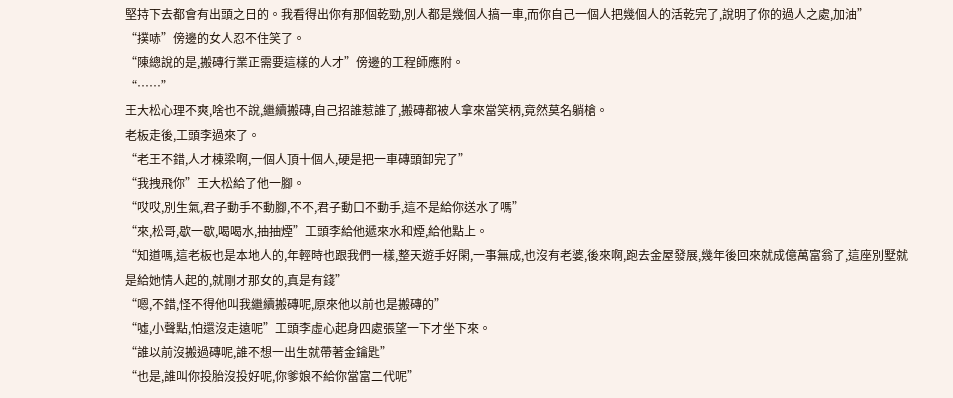堅持下去都會有出頭之日的。我看得出你有那個乾勁,別人都是幾個人搞一車,而你自己一個人把幾個人的活乾完了,說明了你的過人之處,加油”
“撲哧”傍邊的女人忍不住笑了。
“陳總說的是,搬磚行業正需要這樣的人才”傍邊的工程師應附。
“……”
王大松心理不爽,啥也不說,繼續搬磚,自己招誰惹誰了,搬磚都被人拿來當笑柄,竟然莫名躺槍。
老板走後,工頭李過來了。
“老王不錯,人才棟梁啊,一個人頂十個人,硬是把一車磚頭卸完了”
“我拽飛你”王大松給了他一腳。
“哎哎,別生氣,君子動手不動腳,不不,君子動口不動手,這不是給你送水了嗎”
“來,松哥,歇一歇,喝喝水,抽抽煙”工頭李給他遞來水和煙,給他點上。
“知道嗎,這老板也是本地人的,年輕時也跟我們一樣,整天遊手好閑,一事無成,也沒有老婆,後來啊,跑去金屋發展,幾年後回來就成億萬富翁了,這座別墅就是給她情人起的,就剛才那女的,真是有錢”
“嗯,不錯,怪不得他叫我繼續搬磚呢,原來他以前也是搬磚的”
“噓,小聲點,怕還沒走遠呢”工頭李虛心起身四處張望一下才坐下來。
“誰以前沒搬過磚呢,誰不想一出生就帶著金鑰匙”
“也是,誰叫你投胎沒投好呢,你爹娘不給你當富二代呢”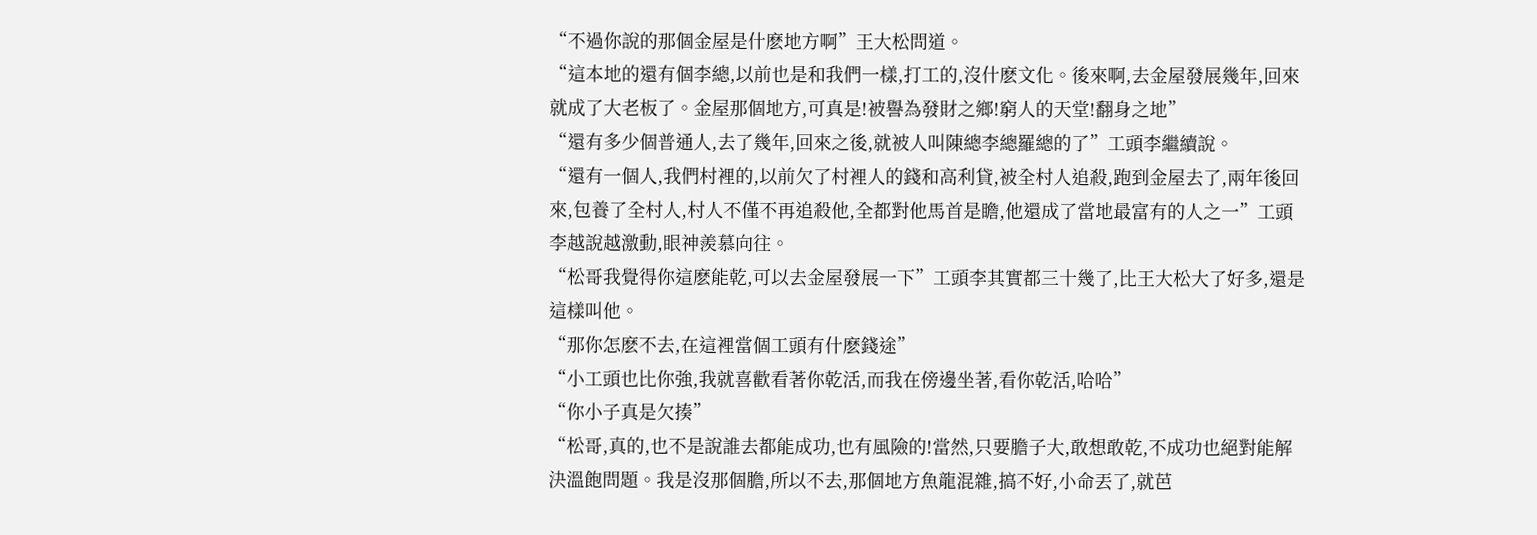“不過你說的那個金屋是什麽地方啊”王大松問道。
“這本地的還有個李總,以前也是和我們一樣,打工的,沒什麽文化。後來啊,去金屋發展幾年,回來就成了大老板了。金屋那個地方,可真是!被譽為發財之鄉!窮人的天堂!翻身之地”
“還有多少個普通人,去了幾年,回來之後,就被人叫陳總李總羅總的了”工頭李繼續說。
“還有一個人,我們村裡的,以前欠了村裡人的錢和高利貸,被全村人追殺,跑到金屋去了,兩年後回來,包養了全村人,村人不僅不再追殺他,全都對他馬首是瞻,他還成了當地最富有的人之一”工頭李越說越激動,眼神羨慕向往。
“松哥我覺得你這麽能乾,可以去金屋發展一下”工頭李其實都三十幾了,比王大松大了好多,還是這樣叫他。
“那你怎麽不去,在這裡當個工頭有什麽錢途”
“小工頭也比你強,我就喜歡看著你乾活,而我在傍邊坐著,看你乾活,哈哈”
“你小子真是欠揍”
“松哥,真的,也不是說誰去都能成功,也有風險的!當然,只要膽子大,敢想敢乾,不成功也絕對能解決溫飽問題。我是沒那個膽,所以不去,那個地方魚龍混雜,搞不好,小命丟了,就芭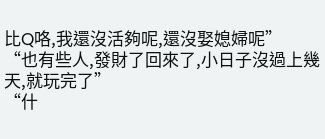比Q咯,我還沒活夠呢,還沒娶媳婦呢”
“也有些人,發財了回來了,小日子沒過上幾天,就玩完了”
“什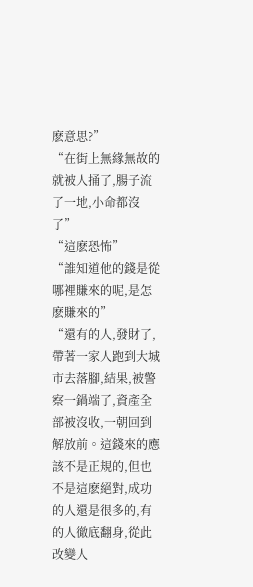麽意思?”
“在街上無緣無故的就被人捅了,腸子流了一地,小命都沒了”
“這麽恐怖”
“誰知道他的錢是從哪裡賺來的呢,是怎麽賺來的”
“還有的人,發財了,帶著一家人跑到大城市去落腳,結果,被警察一鍋端了,資產全部被沒收,一朝回到解放前。這錢來的應該不是正規的,但也不是這麽絕對,成功的人還是很多的,有的人徹底翻身,從此改變人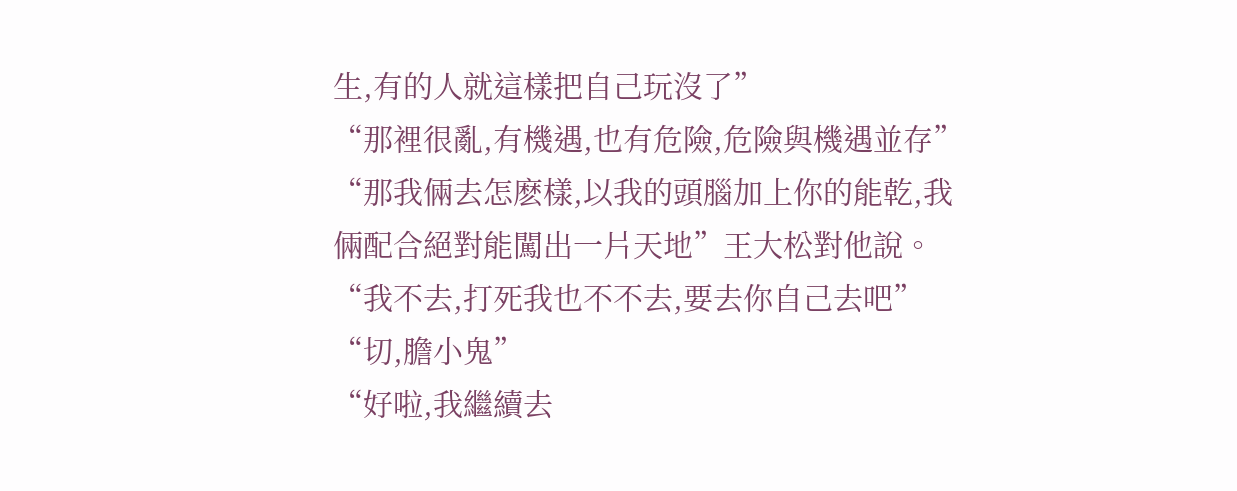生,有的人就這樣把自己玩沒了”
“那裡很亂,有機遇,也有危險,危險與機遇並存”
“那我倆去怎麽樣,以我的頭腦加上你的能乾,我倆配合絕對能闖出一片天地”王大松對他說。
“我不去,打死我也不不去,要去你自己去吧”
“切,膽小鬼”
“好啦,我繼續去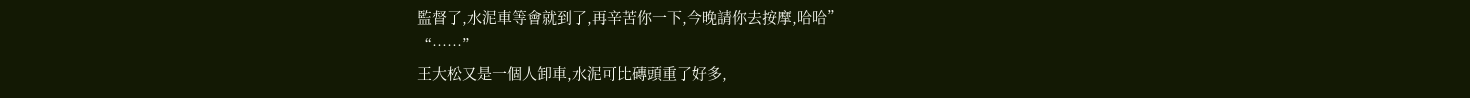監督了,水泥車等會就到了,再辛苦你一下,今晚請你去按摩,哈哈”
“……”
王大松又是一個人卸車,水泥可比磚頭重了好多,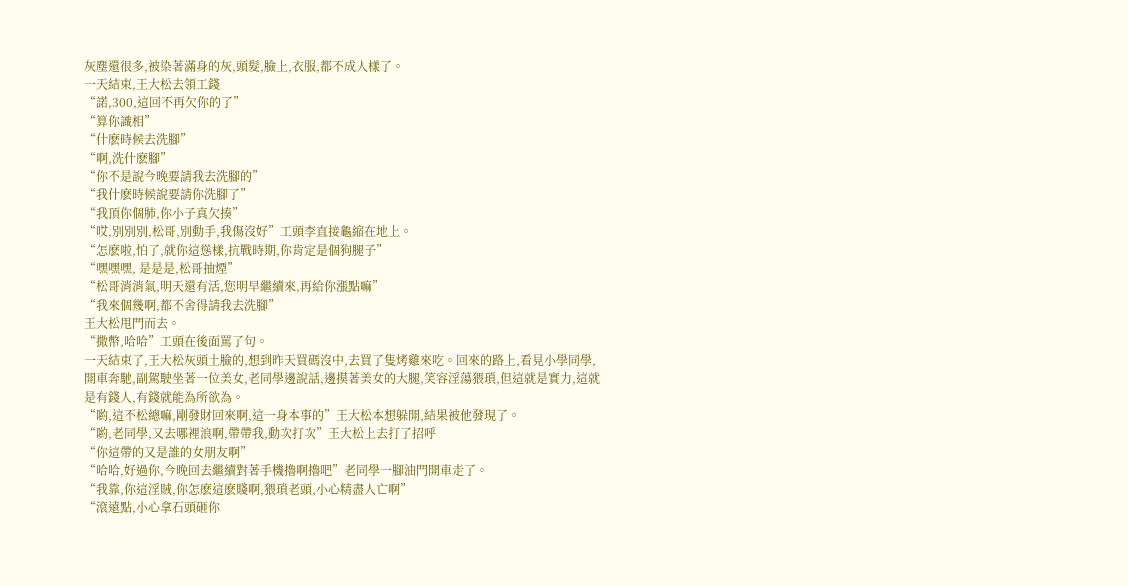灰塵還很多,被染著滿身的灰,頭髮,臉上,衣服,都不成人樣了。
一天結束,王大松去領工錢
“諾,300,這回不再欠你的了”
“算你識相”
“什麽時候去洗腳”
“啊,洗什麽腳”
“你不是說今晚要請我去洗腳的”
“我什麽時候說要請你洗腳了”
“我頂你個肺,你小子真欠揍”
“哎,別別別,松哥,別動手,我傷沒好”工頭李直接龜縮在地上。
“怎麽啦,怕了,就你這慫樣,抗戰時期,你肯定是個狗腿子”
“嘿嘿嘿, 是是是,松哥抽煙”
“松哥消消氣,明天還有活,您明早繼續來,再給你漲點嘛”
“我來個幾啊,都不舍得請我去洗腳”
王大松甩門而去。
“撒幣,哈哈”工頭在後面罵了句。
一天結束了,王大松灰頭土臉的,想到昨天買碼沒中,去買了隻烤雞來吃。回來的路上,看見小學同學,開車奔馳,副駕駛坐著一位美女,老同學邊說話,邊摸著美女的大腿,笑容淫蕩猥瑣,但這就是實力,這就是有錢人,有錢就能為所欲為。
“喲,這不松總嘛,剛發財回來啊,這一身本事的”王大松本想躲開,結果被他發現了。
“喲,老同學,又去哪裡浪啊,帶帶我,動次打次”王大松上去打了招呼
“你這帶的又是誰的女朋友啊”
“哈哈,好過你,今晚回去繼續對著手機擼啊擼吧”老同學一腳油門開車走了。
“我靠,你這淫賊,你怎麽這麽賤啊,猥瑣老頭,小心精盡人亡啊”
“滾遠點,小心拿石頭砸你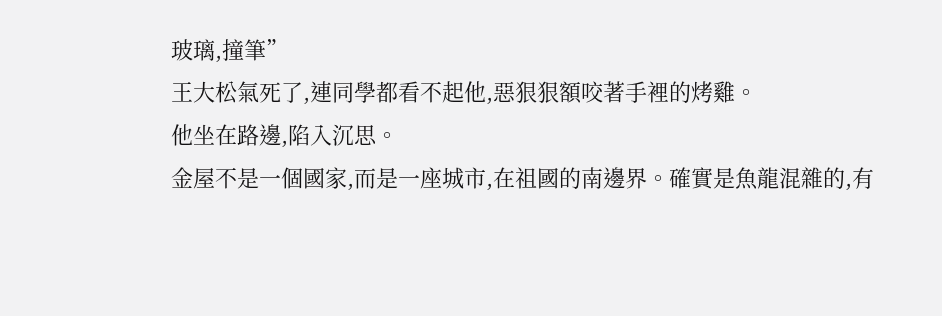玻璃,撞筆”
王大松氣死了,連同學都看不起他,惡狠狠額咬著手裡的烤雞。
他坐在路邊,陷入沉思。
金屋不是一個國家,而是一座城市,在祖國的南邊界。確實是魚龍混雜的,有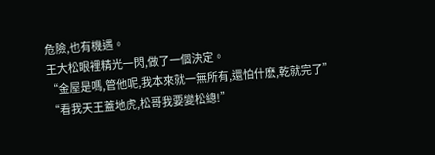危險,也有機遇。
王大松眼裡精光一閃,做了一個決定。
“金屋是嗎,管他呢,我本來就一無所有,還怕什麽,乾就完了”
“看我天王蓋地虎,松哥我要變松總!”